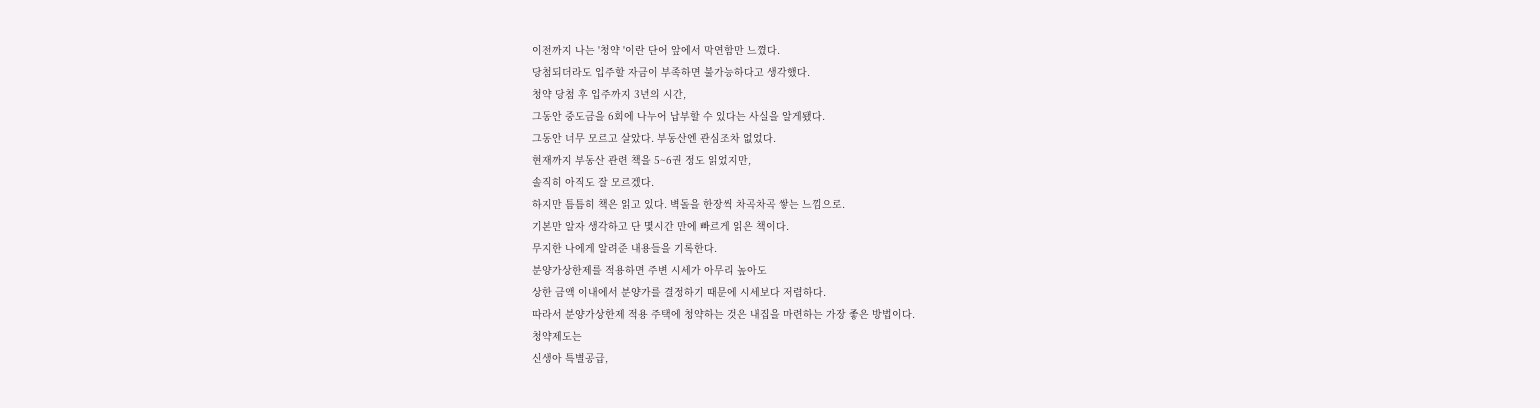이전까지 나는 '청약 '이란 단어 앞에서 막연함만 느꼈다.
당첨되더라도 입주할 자금이 부족하면 불가능하다고 생각했다.
청약 당첨 후 입주까지 3년의 시간,
그동안 중도금을 6회에 나누어 납부할 수 있다는 사실을 알게됐다.
그동안 너무 모르고 살았다. 부동산엔 관심조차 없었다.
현재까지 부동산 관련 책을 5~6권 정도 읽었지만,
솔직히 아직도 잘 모르겠다.
하지만 틈틈히 책은 읽고 있다. 벽돌을 한장씩 차곡차곡 쌓는 느낌으로.
기본만 알자 생각하고 단 몇시간 만에 빠르게 읽은 책이다.
무지한 나에게 알려준 내용들을 기록한다.
분양가상한제를 적용하면 주변 시세가 아무리 높아도
상한 금액 이내에서 분양가를 결정하기 때문에 시세보다 저렴하다.
따라서 분양가상한제 적용 주택에 청약하는 것은 내집을 마련하는 가장 좋은 방법이다.
청약제도는
신생아 특별공급,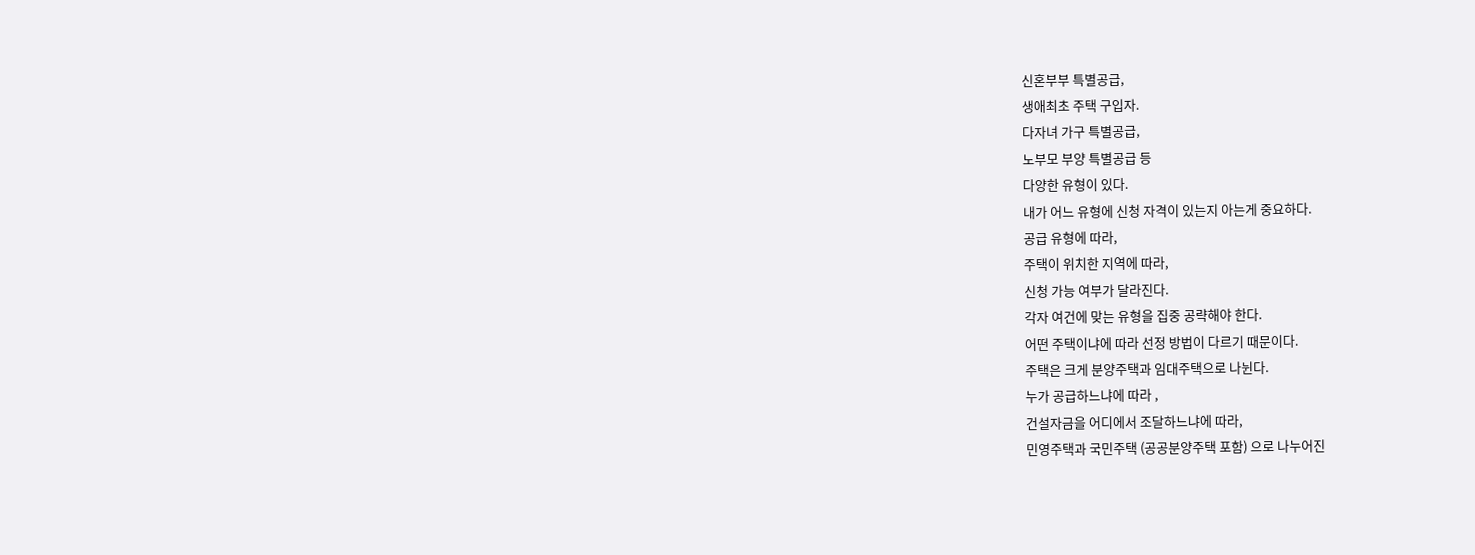신혼부부 특별공급,
생애최초 주택 구입자.
다자녀 가구 특별공급,
노부모 부양 특별공급 등
다양한 유형이 있다.
내가 어느 유형에 신청 자격이 있는지 아는게 중요하다.
공급 유형에 따라,
주택이 위치한 지역에 따라,
신청 가능 여부가 달라진다.
각자 여건에 맞는 유형을 집중 공략해야 한다.
어떤 주택이냐에 따라 선정 방법이 다르기 때문이다.
주택은 크게 분양주택과 임대주택으로 나뉜다.
누가 공급하느냐에 따라 ,
건설자금을 어디에서 조달하느냐에 따라,
민영주택과 국민주택 (공공분양주택 포함) 으로 나누어진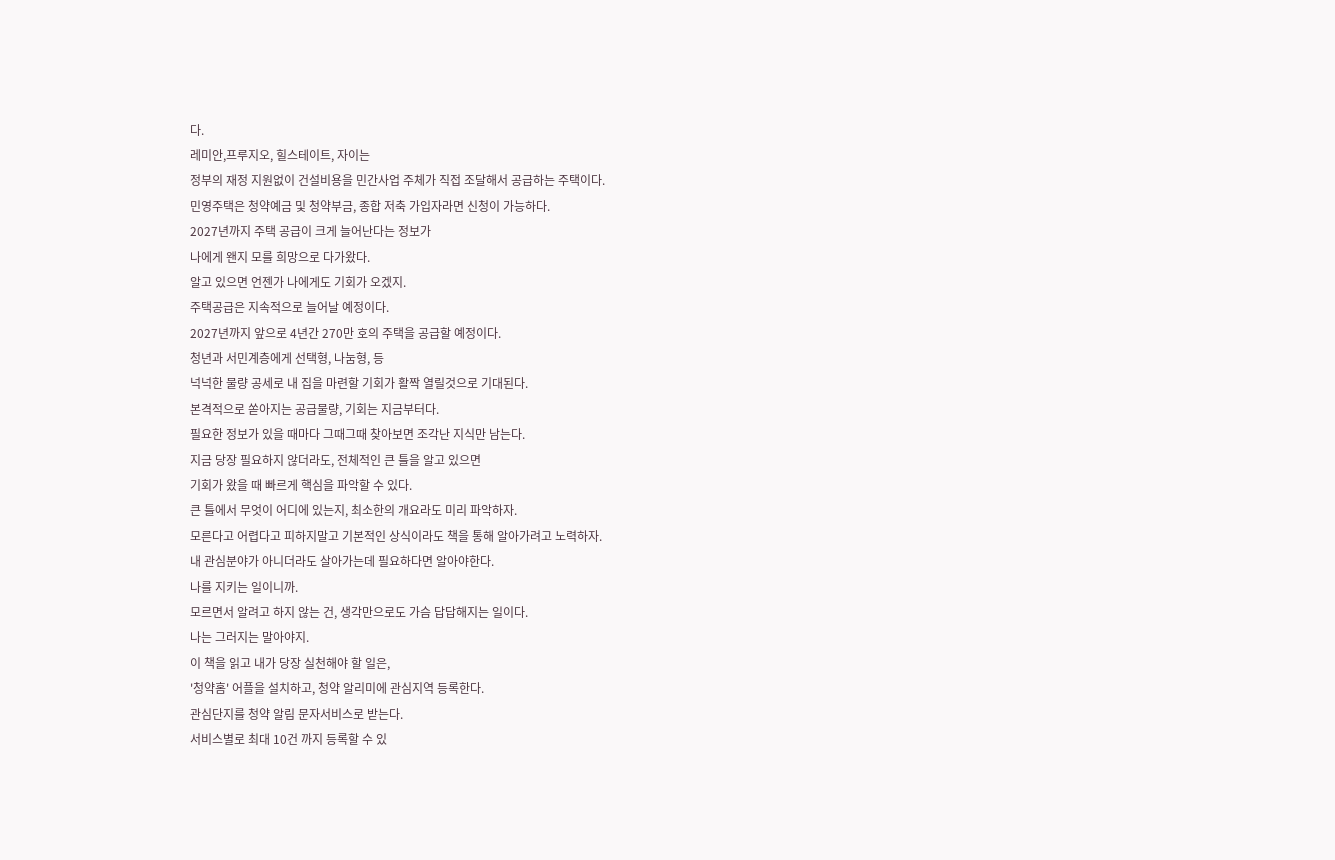다.
레미안,프루지오, 힐스테이트, 자이는
정부의 재정 지원없이 건설비용을 민간사업 주체가 직접 조달해서 공급하는 주택이다.
민영주택은 청약예금 및 청약부금, 종합 저축 가입자라면 신청이 가능하다.
2027년까지 주택 공급이 크게 늘어난다는 정보가
나에게 왠지 모를 희망으로 다가왔다.
알고 있으면 언젠가 나에게도 기회가 오겠지.
주택공급은 지속적으로 늘어날 예정이다.
2027년까지 앞으로 4년간 270만 호의 주택을 공급할 예정이다.
청년과 서민계층에게 선택형, 나눔형, 등
넉넉한 물량 공세로 내 집을 마련할 기회가 활짝 열릴것으로 기대된다.
본격적으로 쏟아지는 공급물량, 기회는 지금부터다.
필요한 정보가 있을 때마다 그때그때 찾아보면 조각난 지식만 남는다.
지금 당장 필요하지 않더라도, 전체적인 큰 틀을 알고 있으면
기회가 왔을 때 빠르게 핵심을 파악할 수 있다.
큰 틀에서 무엇이 어디에 있는지, 최소한의 개요라도 미리 파악하자.
모른다고 어렵다고 피하지말고 기본적인 상식이라도 책을 통해 알아가려고 노력하자.
내 관심분야가 아니더라도 살아가는데 필요하다면 알아야한다.
나를 지키는 일이니까.
모르면서 알려고 하지 않는 건, 생각만으로도 가슴 답답해지는 일이다.
나는 그러지는 말아야지.
이 책을 읽고 내가 당장 실천해야 할 일은,
'청약홈' 어플을 설치하고, 청약 알리미에 관심지역 등록한다.
관심단지를 청약 알림 문자서비스로 받는다.
서비스별로 최대 10건 까지 등록할 수 있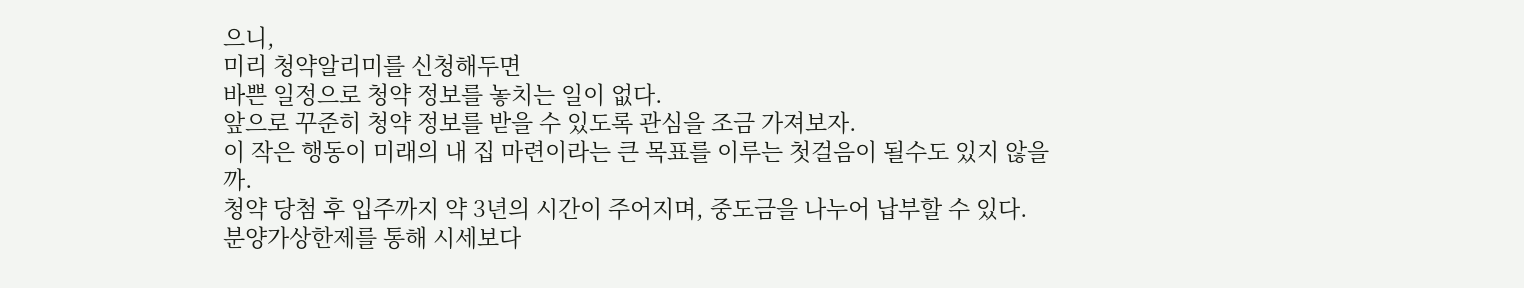으니,
미리 청약알리미를 신청해두면
바쁜 일정으로 청약 정보를 놓치는 일이 없다.
앞으로 꾸준히 청약 정보를 받을 수 있도록 관심을 조금 가져보자.
이 작은 행동이 미래의 내 집 마련이라는 큰 목표를 이루는 첫걸음이 될수도 있지 않을까.
청약 당첨 후 입주까지 약 3년의 시간이 주어지며, 중도금을 나누어 납부할 수 있다.
분양가상한제를 통해 시세보다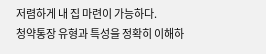저렴하게 내 집 마련이 가능하다.
청약통장 유형과 특성을 정확히 이해하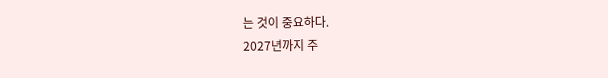는 것이 중요하다.
2027년까지 주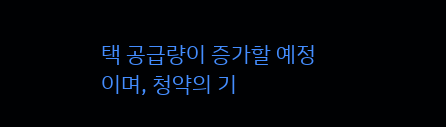택 공급량이 증가할 예정이며, 청약의 기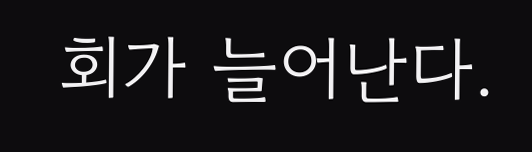회가 늘어난다.